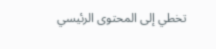تخطي إلى المحتوى الرئيسي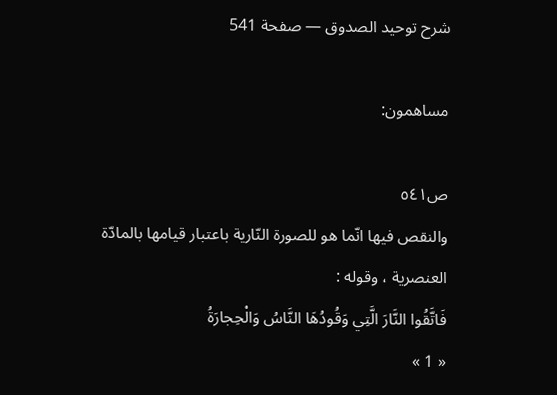شرح توحيد الصدوق — صفحة 541

مساهمون:

ص٥٤١
والنقص فيها انّما هو للصورة النّارية باعتبار قيامها بالمادّة العنصرية ، وقوله :
فَاتَّقُوا النَّارَ الَّتِي وَقُودُهَا النَّاسُ وَالْحِجارَةُ
« 1 »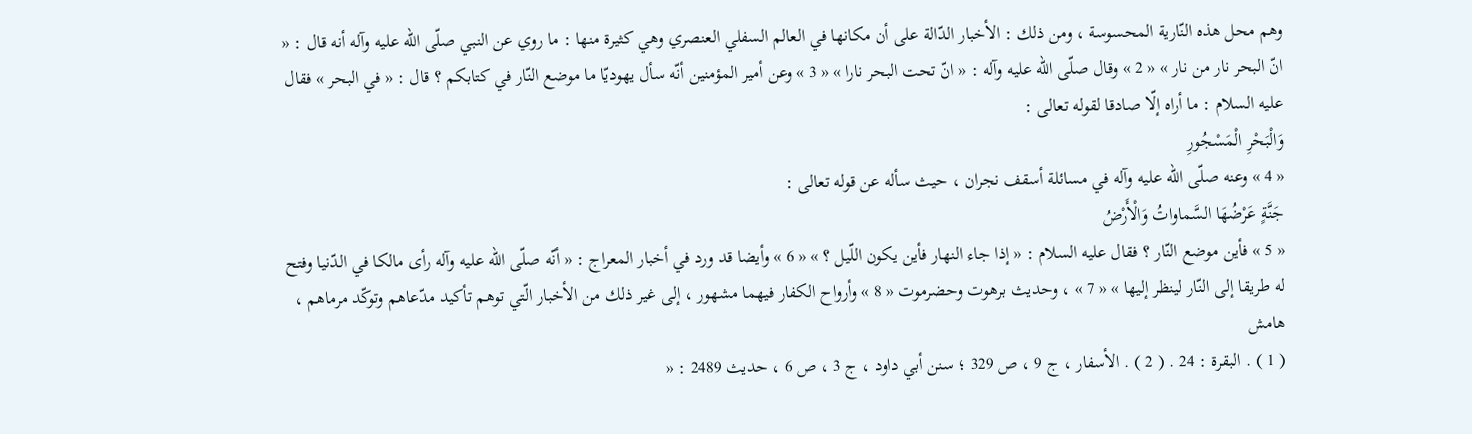وهم محل هذه النّارية المحسوسة ، ومن ذلك : الأخبار الدّالة على أن مكانها في العالم السفلي العنصري وهي كثيرة منها : ما روي عن النبي صلّى اللّه عليه وآله أنه قال : « انّ البحر نار من نار » « 2 » وقال صلّى اللّه عليه وآله : « انّ تحت البحر نارا » « 3 » وعن أمير المؤمنين أنّه سأل يهوديّا ما موضع النّار في كتابكم ؟ قال : « في البحر » فقال عليه السلام : ما أراه إلّا صادقا لقوله تعالى :
وَالْبَحْرِ الْمَسْجُورِ
« 4 » وعنه صلّى اللّه عليه وآله في مسائلة أسقف نجران ، حيث سأله عن قوله تعالى :
جَنَّةٍ عَرْضُهَا السَّماواتُ وَالْأَرْضُ
« 5 » فأين موضع النّار ؟ فقال عليه السلام : « إذا جاء النهار فأين يكون اللّيل ؟ » « 6 » وأيضا قد ورد في أخبار المعراج : « أنّه صلّى اللّه عليه وآله رأى مالكا في الدّنيا وفتح له طريقا إلى النّار لينظر إليها » « 7 » ، وحديث برهوت وحضرموت « 8 » وأرواح الكفار فيهما مشهور ، إلى غير ذلك من الأخبار الّتي توهم تأكيد مدّعاهم وتوكّد مرماهم ،
هامش
( 1 ) . البقرة : 24 . ( 2 ) . الأسفار ، ج 9 ، ص 329 ؛ سنن أبي داود ، ج 3 ، ص 6 ، حديث 2489 : «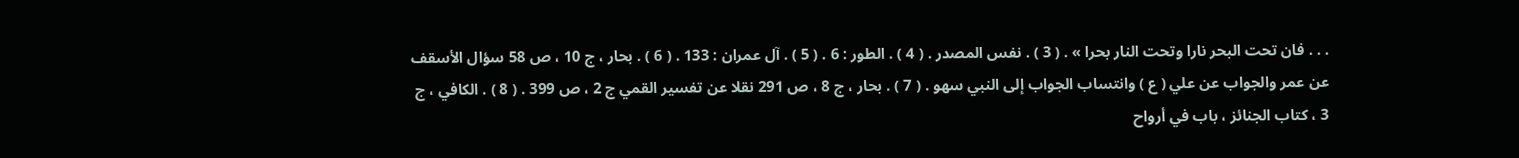. . . فان تحت البحر نارا وتحت النار بحرا » . ( 3 ) . نفس المصدر . ( 4 ) . الطور : 6 . ( 5 ) . آل عمران : 133 . ( 6 ) . بحار ، ج 10 ، ص 58 سؤال الأسقف عن عمر والجواب عن علي ( ع ) وانتساب الجواب إلى النبي سهو . ( 7 ) . بحار ، ج 8 ، ص 291 نقلا عن تفسير القمي ج 2 ، ص 399 . ( 8 ) . الكافي ، ج 3 ، كتاب الجنائز ، باب في أرواح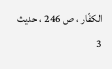الكفّار ، ص 246 ، حديث 3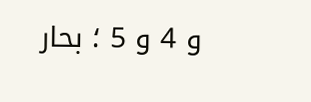و 4 و 5 ؛ بحار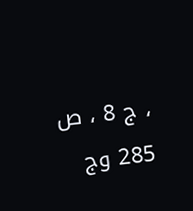، ج 8 ، ص 285 وج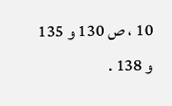10 ، ص 130 و 135 و 138 .